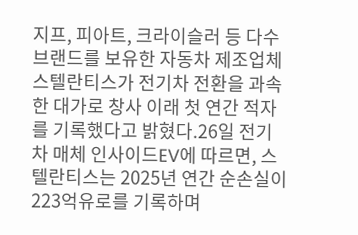지프, 피아트, 크라이슬러 등 다수 브랜드를 보유한 자동차 제조업체 스텔란티스가 전기차 전환을 과속한 대가로 창사 이래 첫 연간 적자를 기록했다고 밝혔다.26일 전기차 매체 인사이드EV에 따르면, 스텔란티스는 2025년 연간 순손실이 223억유로를 기록하며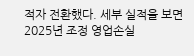적자 전환했다. 세부 실적을 보면 2025년 조정 영업손실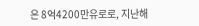은 8억4200만유로로, 지난해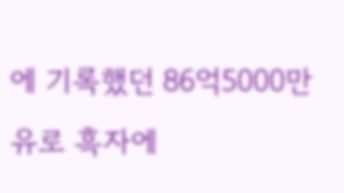에 기록했던 86억5000만유로 흑자에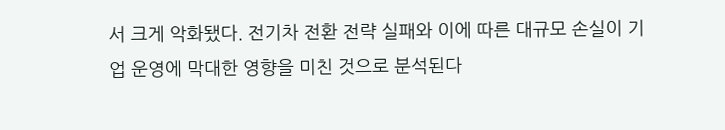서 크게 악화됐다. 전기차 전환 전략 실패와 이에 따른 대규모 손실이 기업 운영에 막대한 영향을 미친 것으로 분석된다